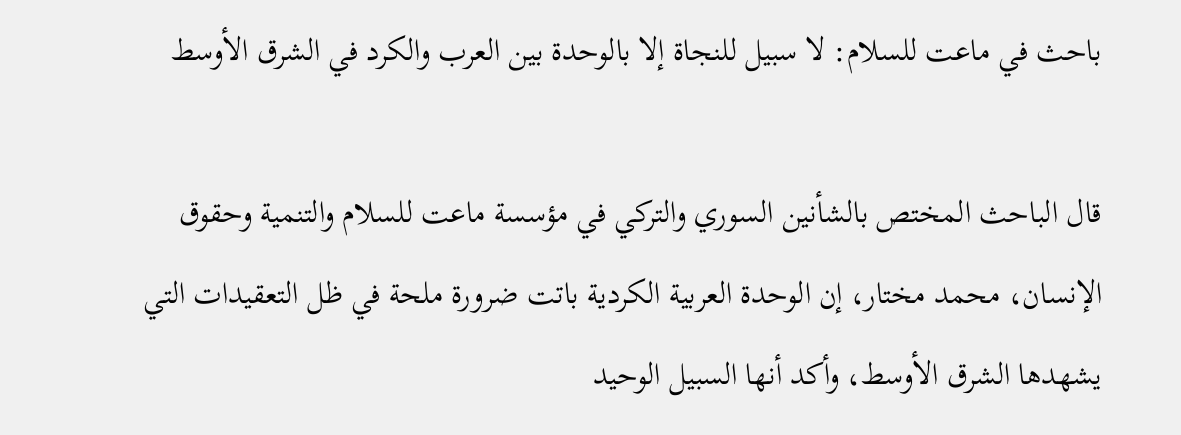باحث في ماعت للسلام: لا سبيل للنجاة إلا بالوحدة بين العرب والكرد في الشرق الأوسط

قال الباحث المختص بالشأنين السوري والتركي في مؤسسة ماعت للسلام والتنمية وحقوق الإنسان، محمد مختار، إن الوحدة العربية الكردية باتت ضرورة ملحة في ظل التعقيدات التي يشهدها الشرق الأوسط، وأكد أنها السبيل الوحيد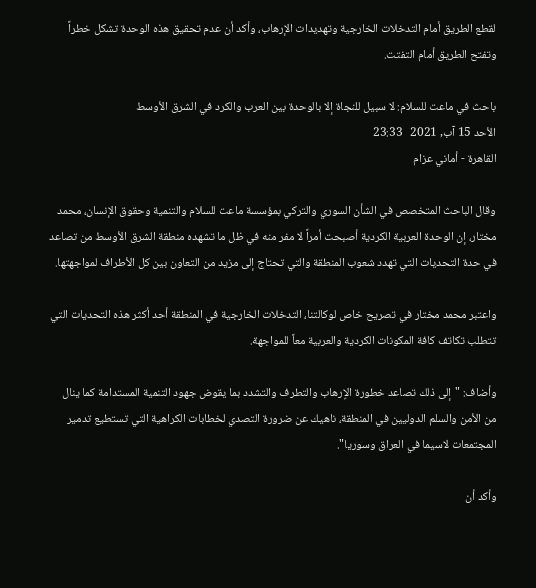لقطع الطريق أمام التدخلات الخارجية وتهديدات الإرهاب، وأكد أن عدم تحقيق هذه الوحدة تشكل خطراً وتفتح الطريق أمام التفتت.

باحث في ماعت للسلام: لا سبيل للنجاة إلا بالوحدة بين العرب والكرد في الشرق الأوسط
الأحد 15 آب, 2021   23:33
القاهرة - أماني عزام

وقال الباحث المتخصص في الشأن السوري والتركي بمؤسسة ماعت للسلام والتنمية وحقوق الإنسان، محمد مختار، إن الوحدة العربية الكردية أصبحت أمراً لا مفر منه في ظل ما تشهده منطقة الشرق الأوسط من تصاعد في حدة التحديات التي تهدد شعوب المنطقة والتي تحتاج إلى مزيد من التعاون بين كل الأطراف لمواجهتها.

واعتبر محمد مختار في تصريح خاص لوكالتنا، التدخلات الخارجية في المنطقة أحد أكثر هذه التحديات التي تتطلب تكاتف كافة المكونات الكردية والعربية معاً للمواجهة.

وأضاف: "إلى ذلك تصاعد خطورة الاٍرهاب والتطرف والتشدد بما يقوض جهود التنمية المستدامة كما ينال من الأمن والسلم الدوليين في المنطقة، ناهيك عن ضرورة التصدي لخطابات الكراهية التي تستطيع تدمير المجتمعات لاسيما في العراق وسوريا".

وأكد أن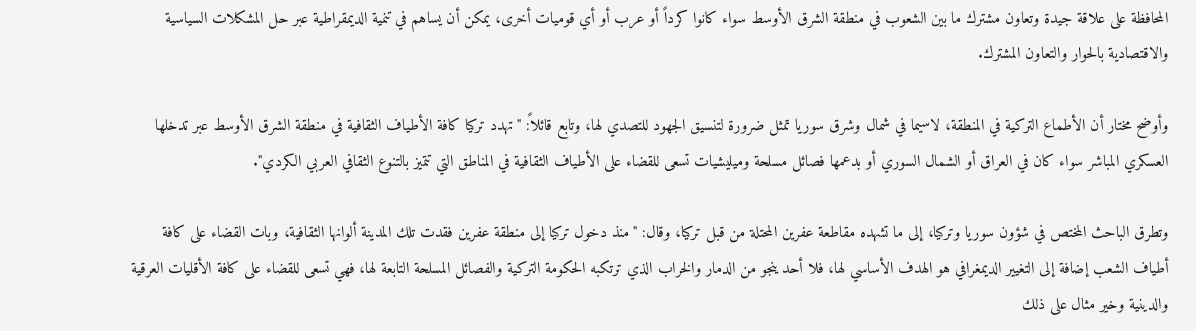المحافظة على علاقة جيدة وتعاون مشترك ما بين الشعوب في منطقة الشرق الأوسط سواء كانوا كرداً أو عرب أو أي قوميات أخرى، يمكن أن يساهم في تنمية الديمقراطية عبر حل المشكلات السياسية والاقتصادية بالحوار والتعاون المشترك.

وأوضح مختار أن الأطماع التركية في المنطقة، لاسيما في شمال وشرق سوريا تمثل ضرورة لتنسيق الجهود للتصدي لها، وتابع قائلاً: "تهدد تركيا كافة الأطياف الثقافية في منطقة الشرق الأوسط عبر تدخلها العسكري المباشر سواء كان في العراق أو الشمال السوري أو بدعمها فصائل مسلحة وميليشيات تسعى للقضاء على الأطياف الثقافية في المناطق التي تتميز بالتنوع الثقافي العربي الكردي".

وتطرق الباحث المختص في شؤون سوريا وتركيا، إلى ما تشهده مقاطعة عفرين المحتلة من قبل تركيا، وقال: "منذ دخول تركيا إلى منطقة عفرين فقدت تلك المدينة ألوانها الثقافية، وبات القضاء على كافة أطياف الشعب إضافة إلى التغيير الديمغرافي هو الهدف الأساسي لها، فلا أحد ينجو من الدمار والخراب الذي ترتكبه الحكومة التركية والفصائل المسلحة التابعة لها، فهي تسعى للقضاء على كافة الأقليات العرقية والدينية وخير مثال على ذلك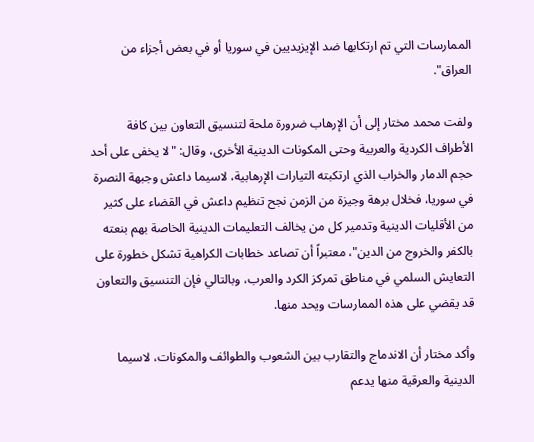الممارسات التي تم ارتكابها ضد الإيزيديين في سوريا أو في بعض أجزاء من العراق".

ولفت محمد مختار إلى أن الإرهاب ضرورة ملحة لتنسيق التعاون بين كافة الأطراف الكردية والعربية وحتى المكونات الدينية الأخرى، وقال: "لا يخفى على أحد حجم الدمار والخراب الذي ارتكبته التيارات الإرهابية، لاسيما داعش وجبهة النصرة في سوريا، فخلال برهة وجيزة من الزمن نجح تنظيم داعش في القضاء على كثير من الأقليات الدينية وتدمير كل من يخالف التعليمات الدينية الخاصة بهم بنعته بالكفر والخروج من الدين"، معتبراً أن تصاعد خطابات الكراهية تشكل خطورة على التعايش السلمي في مناطق تمركز الكرد والعرب، وبالتالي فإن التنسيق والتعاون قد يقضي على هذه الممارسات ويحد منها.

وأكد مختار أن الاندماج والتقارب بين الشعوب والطوائف والمكونات، لاسيما الدينية والعرقية منها يدعم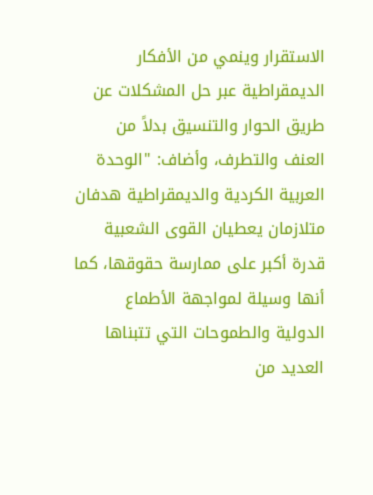الاستقرار وينمي من الأفكار الديمقراطية عبر حل المشكلات عن طريق الحوار والتنسيق بدلاً من العنف والتطرف، وأضاف: "الوحدة العربية الكردية والديمقراطية هدفان متلازمان يعطيان القوى الشعبية قدرة أكبر على ممارسة حقوقها، كما أنها وسيلة لمواجهة الأطماع الدولية والطموحات التي تتبناها العديد من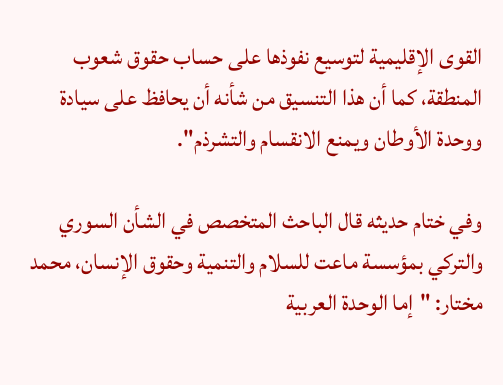القوى الإقليمية لتوسيع نفوذها على حساب حقوق شعوب المنطقة، كما أن هذا التنسيق من شأنه أن يحافظ على سيادة ووحدة الأوطان ويمنع الانقسام والتشرذم".

وفي ختام حديثه قال الباحث المتخصص في الشأن السوري والتركي بمؤسسة ماعت للسلام والتنمية وحقوق الإنسان، محمد مختار: "إما الوحدة العربية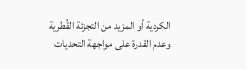الكردية أو المزيد من التجزئة القُطرية وعدم القدرة على مواجهة التحديات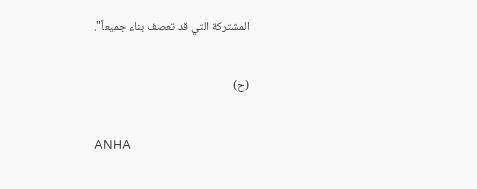المشتركة التي قد تعصف بناء جميعاً".

(ح)

ANHA